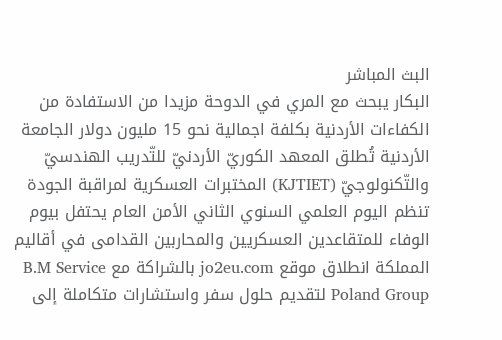البث المباشر
البكار يبحث مع المري في الدوحة مزيدا من الاستفادة من الكفاءات الأردنية بكلفة اجمالية نحو 15 مليون دولار الجامعة الأردنية تُطلق المعهد الكوريّ الأردنيّ للتّدريب الهندسيّ والتّكنولوجيّ (KJTIET) المختبرات العسكرية لمراقبة الجودة تنظم اليوم العلمي السنوي الثاني الأمن العام يحتفل بيوم الوفاء للمتقاعدين العسكريين والمحاربين القدامى في أقاليم المملكة انطلاق موقع jo2eu.com بالشراكة مع B.M Service Poland Group لتقديم حلول سفر واستشارات متكاملة إلى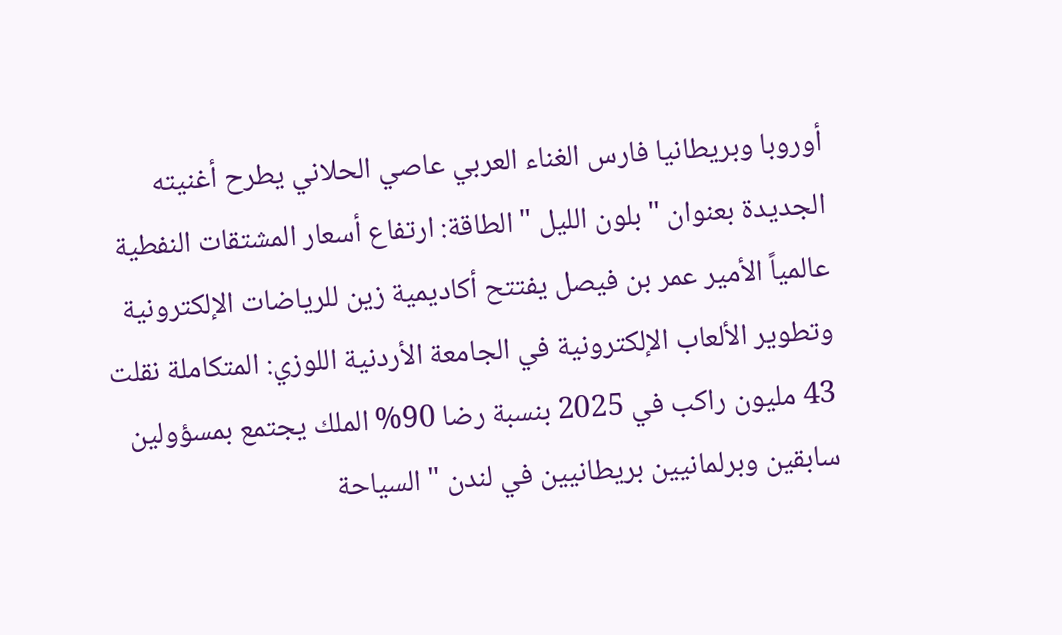أوروبا وبريطانيا فارس الغناء العربي عاصي الحلاني يطرح أغنيته الجديدة بعنوان " بلون الليل " الطاقة: ارتفاع أسعار المشتقات النفطية عالمياً الأمير عمر بن فيصل يفتتح أكاديمية زين للرياضات الإلكترونية وتطوير الألعاب الإلكترونية في الجامعة الأردنية اللوزي: المتكاملة نقلت 43 مليون راكب في 2025 بنسبة رضا 90% الملك يجتمع بمسؤولين سابقين وبرلمانيين بريطانيين في لندن " السياحة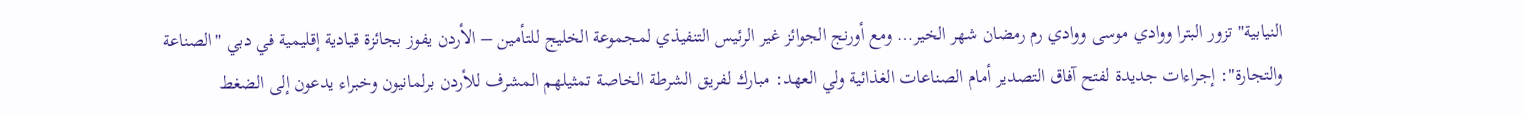النيابية" تزور البترا ووادي موسى ووادي رم رمضان شهر الخير… ومع أورنج الجوائز غير الرئيس التنفيذي لمجموعة الخليج للتأمين – الأردن يفوز بجائزة قيادية إقليمية في دبي "الصناعة والتجارة": إجراءات جديدة لفتح آفاق التصدير أمام الصناعات الغذائية ولي العهد: مبارك لفريق الشرطة الخاصة تمثيلهم المشرف للأردن برلمانيون وخبراء يدعون إلى الضغط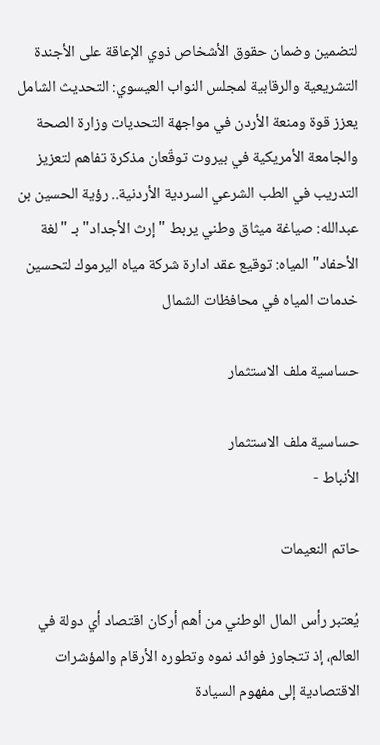لتضمين وضمان حقوق الأشخاص ذوي الإعاقة على الأجندة التشريعية والرقابية لمجلس النواب العيسوي: التحديث الشامل يعزز قوة ومنعة الأردن في مواجهة التحديات وزارة الصحة والجامعة الأمريكية في بيروت توقّعان مذكرة تفاهم لتعزيز التدريب في الطب الشرعي السردية الأردنية.. رؤية الحسين بن عبدالله: صياغة ميثاق وطني يربط "إرث الأجداد" بـ "لغة الأحفاد" المياه: توقيع عقد ادارة شركة مياه اليرموك لتحسين خدمات المياه في محافظات الشمال

حساسية ملف الاستثمار

حساسية ملف الاستثمار
الأنباط -

حاتم النعيمات

يُعتبر رأس المال الوطني من أهم أركان اقتصاد أي دولة في العالم، إذ تتجاوز فوائد نموه وتطوره الأرقام والمؤشرات الاقتصادية إلى مفهوم السيادة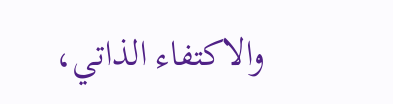والاكتفاء الذاتي،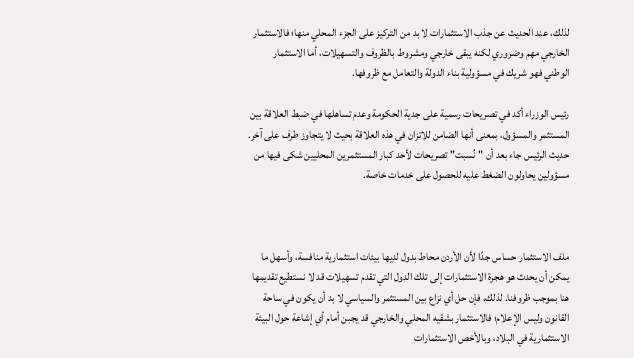لذلك، عند الحديث عن جذب الاستثمارات لا بد من التركيز على الجزء المحلي منها؛ فالاستثمار الخارجي مهم وضروري لكنه يبقى خارجي ومشروط بالظروف والتسهيلات، أما الاستثمار الوطني فهو شريك في مسؤولية بناء الدولة والتعامل مع ظروفها.

رئيس الوزراء أكد في تصريحات رسمية على جدية الحكومة وعدم تساهلها في ضبط العلاقة بين المستثمر والمسؤول، بمعنى أنها الضامن للاتزان في هذه العلاقة بحيث لا يتجاوز طرف على آخر. حديث الرئيس جاء بعد أن "نُسبت" تصريحات لأحد كبار المستثمرين المحليين شكى فيها من مسؤولين يحاولون الضغط عليه للحصول على خدمات خاصة.



ملف الاستثمار حساس جدًا لأن الأردن محاط بدول لديها بيئات استثمارية منافسة، وأسهل ما يمكن أن يحدث هو هجرة الاستثمارات إلى تلك الدول التي تقدم تسهيلات قد لا نستطيع تقديمها هنا بموجب ظروفنا. لذلك، فإن حل أي نزاع بين المستثمر والسياسي لا بد أن يكون في ساحة القانون وليس الإعلام؛ فالاستثمار بشقيه المحلي والخارجي قد يجبن أمام أي إشاعة حول البيئة الاستثمارية في البلاد، وبالأخص الاستثمارات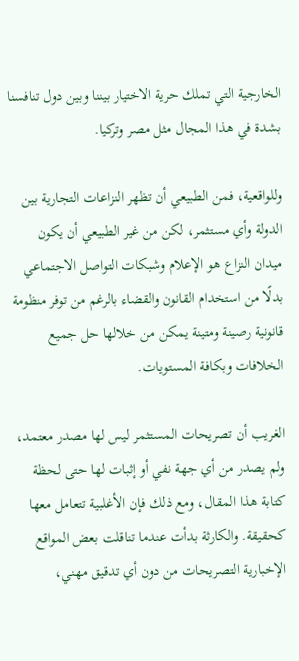الخارجية التي تملك حرية الاختيار بيننا وبين دول تنافسنا بشدة في هذا المجال مثل مصر وتركيا.

وللواقعية، فمن الطبيعي أن تظهر النزاعات التجارية بين الدولة وأي مستثمر، لكن من غير الطبيعي أن يكون ميدان النزاع هو الإعلام وشبكات التواصل الاجتماعي بدلًا من استخدام القانون والقضاء بالرغم من توفر منظومة قانونية رصينة ومتينة يمكن من خلالها حل جميع الخلافات وبكافة المستويات.

الغريب أن تصريحات المستثمر ليس لها مصدر معتمد، ولم يصدر من أي جهة نفي أو إثبات لها حتى لحظة كتابة هذا المقال، ومع ذلك فإن الأغلبية تتعامل معها كحقيقة. والكارثة بدأت عندما تناقلت بعض المواقع الإخبارية التصريحات من دون أي تدقيق مهني،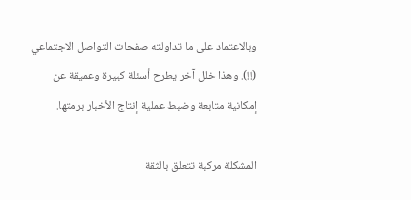وبالاعتماد على ما تداولته صفحات التواصل الاجتماعي (!!). وهذا خلل آخر يطرح أسئلة كبيرة وعميقة عن إمكانية متابعة وضبط عملية إنتاج الأخبار برمتها.

المشكلة مركبة تتعلق بالثقة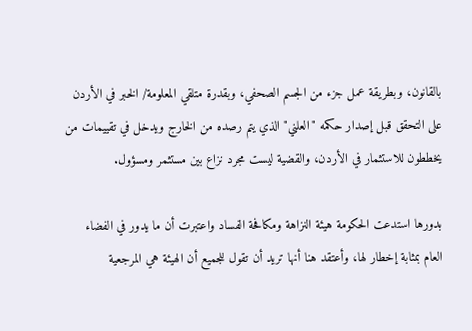بالقانون، وبطريقة عمل جزء من الجسم الصحفي، وبقدرة متلقي المعلومة/ الخبر في الأردن على التحقق قبل إصدار حكمه "العلني" الذي يتم رصده من الخارج ويدخل في تقييمات من يخططون للاستثمار في الأردن، والقضية ليست مجرد نزاع بين مستثمر ومسؤول.

بدورها استدعت الحكومة هيئة النزاهة ومكافحة الفساد واعتبرت أن ما يدور في الفضاء العام بمثابة إخطار لها، وأعتقد هنا أنها تريد أن تقول للجميع أن الهيئة هي المرجعية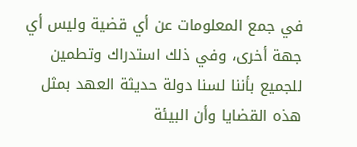في جمع المعلومات عن أي قضية وليس أي جهة أخرى، وفي ذلك استدراك وتطمين للجميع بأننا لسنا دولة حديثة العهد بمثل هذه القضايا وأن البيئة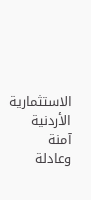الاستثمارية الأردنية آمنة وعادلة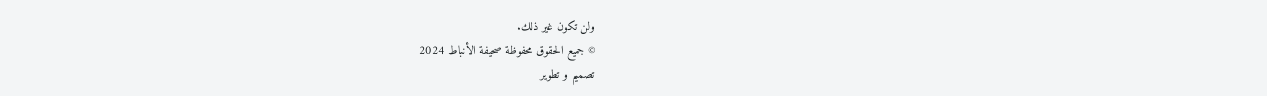ولن تكون غير ذلك.
© جميع الحقوق محفوظة صحيفة الأنباط 2024
تصميم و تطوير